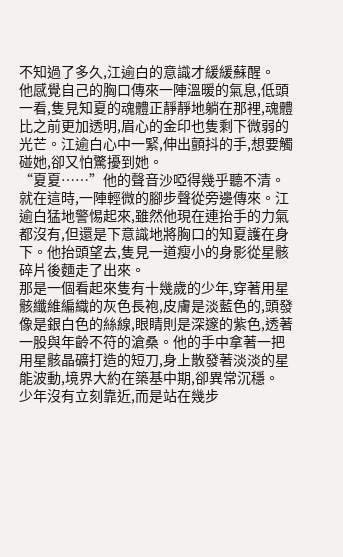不知過了多久,江逾白的意識才緩緩蘇醒。
他感覺自己的胸口傳來一陣溫暖的氣息,低頭一看,隻見知夏的魂體正靜靜地躺在那裡,魂體比之前更加透明,眉心的金印也隻剩下微弱的光芒。江逾白心中一緊,伸出顫抖的手,想要觸碰她,卻又怕驚擾到她。
“夏夏……”他的聲音沙啞得幾乎聽不清。
就在這時,一陣輕微的腳步聲從旁邊傳來。江逾白猛地警惕起來,雖然他現在連抬手的力氣都沒有,但還是下意識地將胸口的知夏護在身下。他抬頭望去,隻見一道瘦小的身影從星骸碎片後麵走了出來。
那是一個看起來隻有十幾歲的少年,穿著用星骸纖維編織的灰色長袍,皮膚是淡藍色的,頭發像是銀白色的絲線,眼睛則是深邃的紫色,透著一股與年齡不符的滄桑。他的手中拿著一把用星骸晶礦打造的短刀,身上散發著淡淡的星能波動,境界大約在築基中期,卻異常沉穩。
少年沒有立刻靠近,而是站在幾步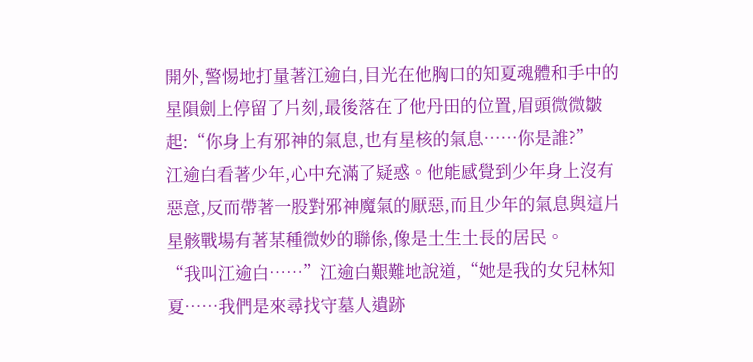開外,警惕地打量著江逾白,目光在他胸口的知夏魂體和手中的星隕劍上停留了片刻,最後落在了他丹田的位置,眉頭微微皺起:“你身上有邪神的氣息,也有星核的氣息……你是誰?”
江逾白看著少年,心中充滿了疑惑。他能感覺到少年身上沒有惡意,反而帶著一股對邪神魔氣的厭惡,而且少年的氣息與這片星骸戰場有著某種微妙的聯係,像是土生土長的居民。
“我叫江逾白……”江逾白艱難地說道,“她是我的女兒林知夏……我們是來尋找守墓人遺跡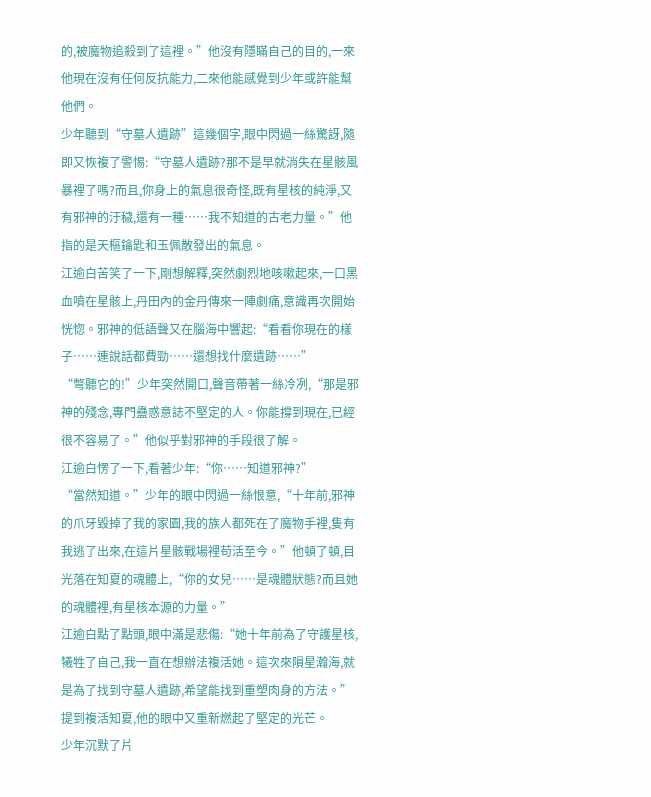的,被魔物追殺到了這裡。”他沒有隱瞞自己的目的,一來他現在沒有任何反抗能力,二來他能感覺到少年或許能幫他們。
少年聽到“守墓人遺跡”這幾個字,眼中閃過一絲驚訝,隨即又恢複了警惕:“守墓人遺跡?那不是早就消失在星骸風暴裡了嗎?而且,你身上的氣息很奇怪,既有星核的純淨,又有邪神的汙穢,還有一種……我不知道的古老力量。”他指的是天樞鑰匙和玉佩散發出的氣息。
江逾白苦笑了一下,剛想解釋,突然劇烈地咳嗽起來,一口黑血噴在星骸上,丹田內的金丹傳來一陣劇痛,意識再次開始恍惚。邪神的低語聲又在腦海中響起:“看看你現在的樣子……連說話都費勁……還想找什麼遺跡……”
“彆聽它的!”少年突然開口,聲音帶著一絲冷冽,“那是邪神的殘念,專門蠱惑意誌不堅定的人。你能撐到現在,已經很不容易了。”他似乎對邪神的手段很了解。
江逾白愣了一下,看著少年:“你……知道邪神?”
“當然知道。”少年的眼中閃過一絲恨意,“十年前,邪神的爪牙毀掉了我的家園,我的族人都死在了魔物手裡,隻有我逃了出來,在這片星骸戰場裡苟活至今。”他頓了頓,目光落在知夏的魂體上,“你的女兒……是魂體狀態?而且她的魂體裡,有星核本源的力量。”
江逾白點了點頭,眼中滿是悲傷:“她十年前為了守護星核,犧牲了自己,我一直在想辦法複活她。這次來隕星瀚海,就是為了找到守墓人遺跡,希望能找到重塑肉身的方法。”提到複活知夏,他的眼中又重新燃起了堅定的光芒。
少年沉默了片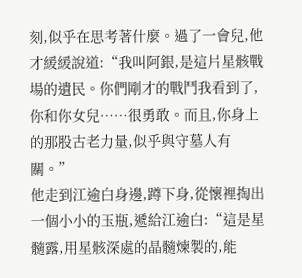刻,似乎在思考著什麼。過了一會兒,他才緩緩說道:“我叫阿銀,是這片星骸戰場的遺民。你們剛才的戰鬥我看到了,你和你女兒……很勇敢。而且,你身上的那股古老力量,似乎與守墓人有關。”
他走到江逾白身邊,蹲下身,從懷裡掏出一個小小的玉瓶,遞給江逾白:“這是星髓露,用星骸深處的晶髓煉製的,能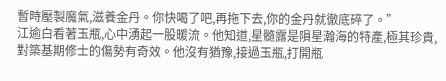暫時壓製魔氣,滋養金丹。你快喝了吧,再拖下去,你的金丹就徹底碎了。”
江逾白看著玉瓶,心中湧起一股暖流。他知道,星髓露是隕星瀚海的特產,極其珍貴,對築基期修士的傷勢有奇效。他沒有猶豫,接過玉瓶,打開瓶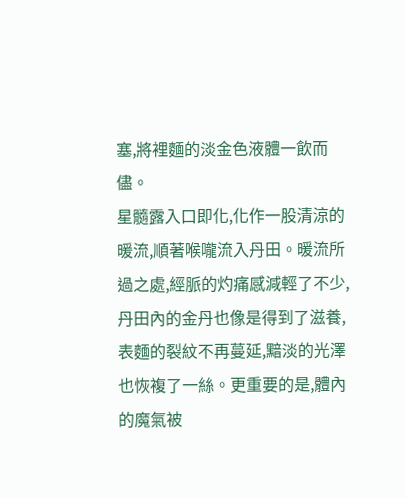塞,將裡麵的淡金色液體一飲而儘。
星髓露入口即化,化作一股清涼的暖流,順著喉嚨流入丹田。暖流所過之處,經脈的灼痛感減輕了不少,丹田內的金丹也像是得到了滋養,表麵的裂紋不再蔓延,黯淡的光澤也恢複了一絲。更重要的是,體內的魔氣被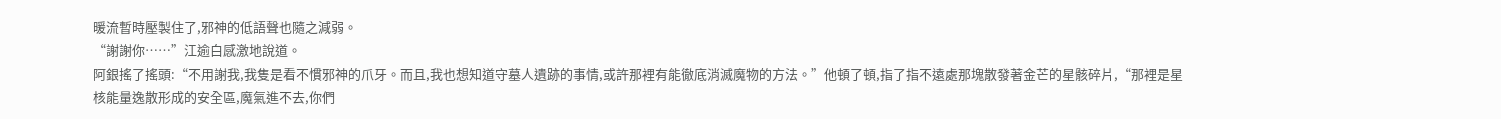暖流暫時壓製住了,邪神的低語聲也隨之減弱。
“謝謝你……”江逾白感激地說道。
阿銀搖了搖頭:“不用謝我,我隻是看不慣邪神的爪牙。而且,我也想知道守墓人遺跡的事情,或許那裡有能徹底消滅魔物的方法。”他頓了頓,指了指不遠處那塊散發著金芒的星骸碎片,“那裡是星核能量逸散形成的安全區,魔氣進不去,你們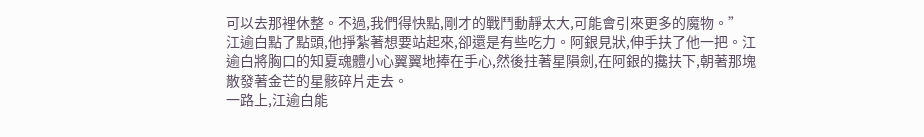可以去那裡休整。不過,我們得快點,剛才的戰鬥動靜太大,可能會引來更多的魔物。”
江逾白點了點頭,他掙紮著想要站起來,卻還是有些吃力。阿銀見狀,伸手扶了他一把。江逾白將胸口的知夏魂體小心翼翼地捧在手心,然後拄著星隕劍,在阿銀的攙扶下,朝著那塊散發著金芒的星骸碎片走去。
一路上,江逾白能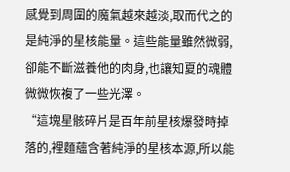感覺到周圍的魔氣越來越淡,取而代之的是純淨的星核能量。這些能量雖然微弱,卻能不斷滋養他的肉身,也讓知夏的魂體微微恢複了一些光澤。
“這塊星骸碎片是百年前星核爆發時掉落的,裡麵蘊含著純淨的星核本源,所以能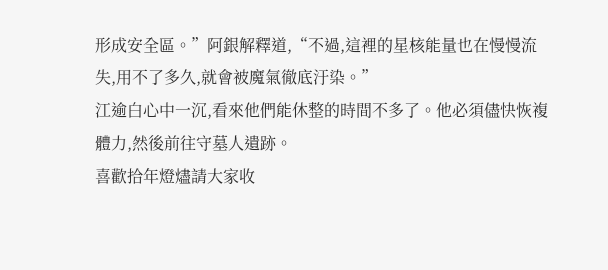形成安全區。”阿銀解釋道,“不過,這裡的星核能量也在慢慢流失,用不了多久,就會被魔氣徹底汙染。”
江逾白心中一沉,看來他們能休整的時間不多了。他必須儘快恢複體力,然後前往守墓人遺跡。
喜歡拾年燈燼請大家收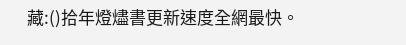藏:()拾年燈燼書更新速度全網最快。